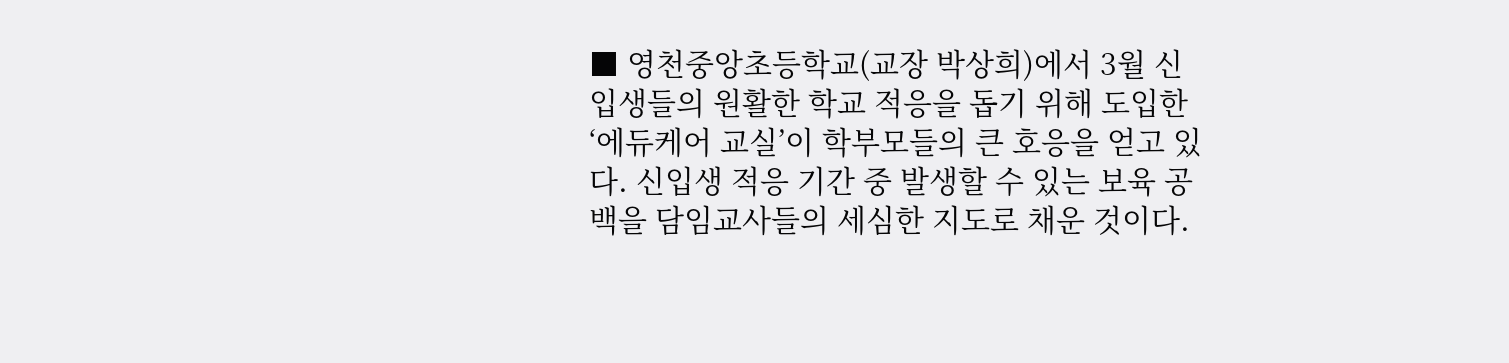■ 영천중앙초등학교(교장 박상희)에서 3월 신입생들의 원활한 학교 적응을 돕기 위해 도입한 ‘에듀케어 교실’이 학부모들의 큰 호응을 얻고 있다. 신입생 적응 기간 중 발생할 수 있는 보육 공백을 담임교사들의 세심한 지도로 채운 것이다.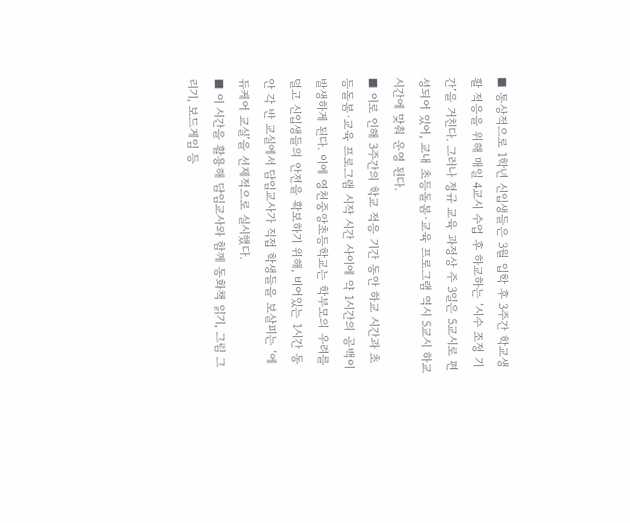■ 통상적으로 1학년 신입생들은 3월 입학 후 3주간 학교생활 적응을 위해 매일 4교시 수업 후 하교하는 ‘시수 조정 기간’을 거친다. 그러나 정규 교육 과정상 주 3일은 5교시로 편성되어 있어, 교내 초등돌봄·교육 프로그램 역시 5교시 하교 시간에 맞춰 운영 된다.
■ 이로 인해 3주간의 학교 적응 기간 동안 하교 시간과 초등돌봄·교육 프로그램 시작 시간 사이에 약 1시간의 공백이 발생하게 된다. 이에 영천중앙초등학교는 학부모의 우려를 덜고 신입생들의 안전을 확보하기 위해, 비어있는 1시간 동안 각 반 교실에서 담임교사가 직접 학생들을 보살피는 ‘에듀케어 교실’을 선제적으로 실시했다.
■ 이 시간을 활용해 담임교사와 함께 동화책 읽기, 그림 그리기, 보드게임 등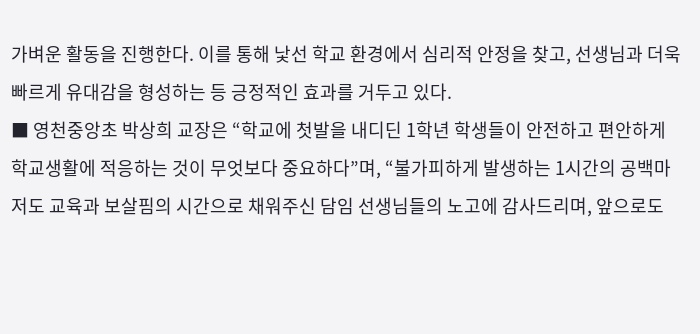가벼운 활동을 진행한다. 이를 통해 낯선 학교 환경에서 심리적 안정을 찾고, 선생님과 더욱 빠르게 유대감을 형성하는 등 긍정적인 효과를 거두고 있다.
■ 영천중앙초 박상희 교장은 “학교에 첫발을 내디딘 1학년 학생들이 안전하고 편안하게 학교생활에 적응하는 것이 무엇보다 중요하다”며, “불가피하게 발생하는 1시간의 공백마저도 교육과 보살핌의 시간으로 채워주신 담임 선생님들의 노고에 감사드리며, 앞으로도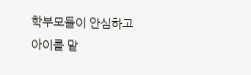학부모들이 안심하고 아이를 맡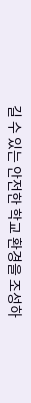길 수 있는 안전한 학교 환경을 조성하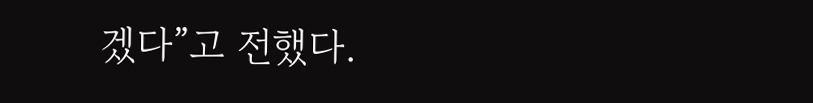겠다”고 전했다.